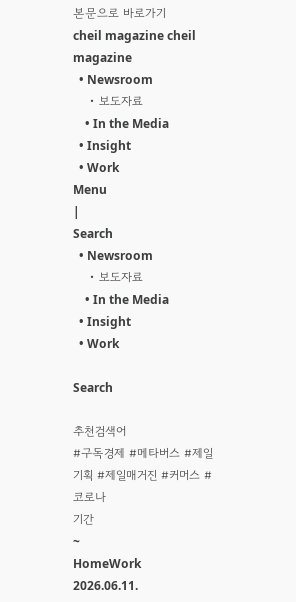본문으로 바로가기
cheil magazine cheil magazine
  • Newsroom
    • 보도자료
    • In the Media
  • Insight
  • Work
Menu
|
Search
  • Newsroom
    • 보도자료
    • In the Media
  • Insight
  • Work

Search

추천검색어
#구독경제 #메타버스 #제일기획 #제일매거진 #커머스 #코로나
기간
~
HomeWork
2026.06.11.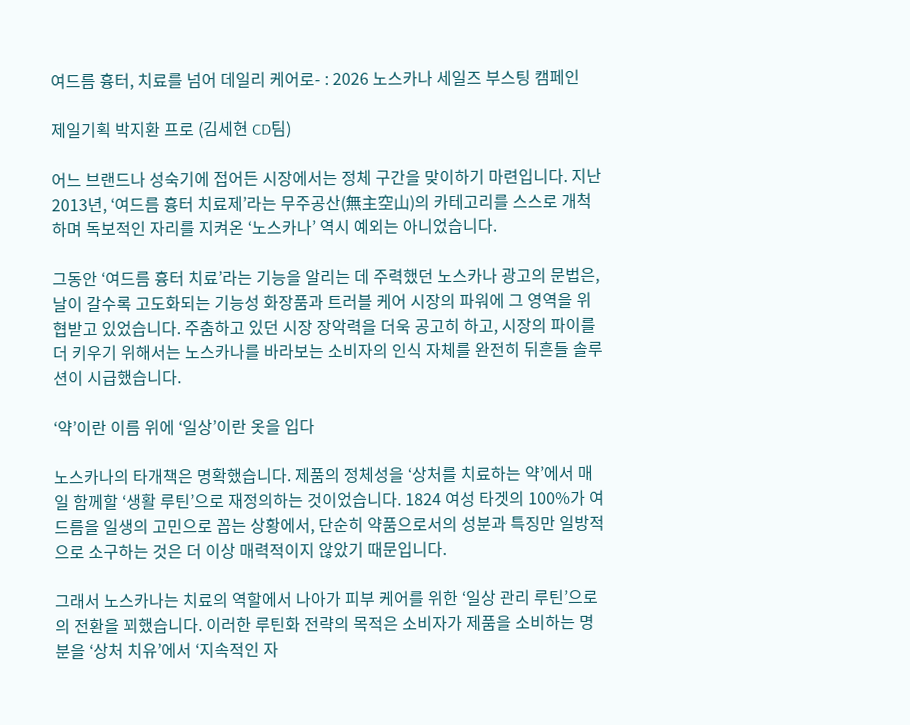여드름 흉터, 치료를 넘어 데일리 케어로- : 2026 노스카나 세일즈 부스팅 캠페인

제일기획 박지환 프로 (김세현 CD팀)

어느 브랜드나 성숙기에 접어든 시장에서는 정체 구간을 맞이하기 마련입니다. 지난 2013년, ‘여드름 흉터 치료제’라는 무주공산(無主空山)의 카테고리를 스스로 개척하며 독보적인 자리를 지켜온 ‘노스카나’ 역시 예외는 아니었습니다.

그동안 ‘여드름 흉터 치료’라는 기능을 알리는 데 주력했던 노스카나 광고의 문법은, 날이 갈수록 고도화되는 기능성 화장품과 트러블 케어 시장의 파워에 그 영역을 위협받고 있었습니다. 주춤하고 있던 시장 장악력을 더욱 공고히 하고, 시장의 파이를 더 키우기 위해서는 노스카나를 바라보는 소비자의 인식 자체를 완전히 뒤흔들 솔루션이 시급했습니다.

‘약’이란 이름 위에 ‘일상’이란 옷을 입다

노스카나의 타개책은 명확했습니다. 제품의 정체성을 ‘상처를 치료하는 약’에서 매일 함께할 ‘생활 루틴’으로 재정의하는 것이었습니다. 1824 여성 타겟의 100%가 여드름을 일생의 고민으로 꼽는 상황에서, 단순히 약품으로서의 성분과 특징만 일방적으로 소구하는 것은 더 이상 매력적이지 않았기 때문입니다.

그래서 노스카나는 치료의 역할에서 나아가 피부 케어를 위한 ‘일상 관리 루틴’으로의 전환을 꾀했습니다. 이러한 루틴화 전략의 목적은 소비자가 제품을 소비하는 명분을 ‘상처 치유’에서 ‘지속적인 자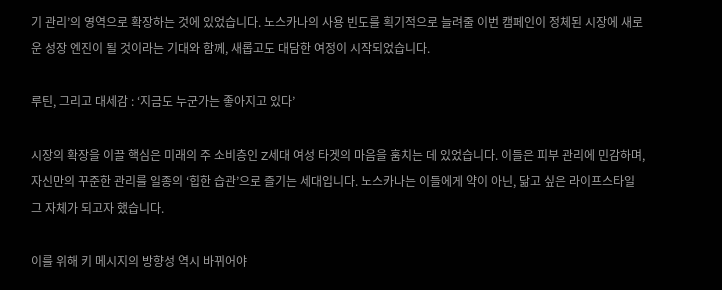기 관리’의 영역으로 확장하는 것에 있었습니다. 노스카나의 사용 빈도를 획기적으로 늘려줄 이번 캠페인이 정체된 시장에 새로운 성장 엔진이 될 것이라는 기대와 함께, 새롭고도 대담한 여정이 시작되었습니다.

루틴, 그리고 대세감 : ‘지금도 누군가는 좋아지고 있다’

시장의 확장을 이끌 핵심은 미래의 주 소비층인 Z세대 여성 타겟의 마음을 훔치는 데 있었습니다. 이들은 피부 관리에 민감하며, 자신만의 꾸준한 관리를 일종의 ‘힙한 습관’으로 즐기는 세대입니다. 노스카나는 이들에게 약이 아닌, 닮고 싶은 라이프스타일 그 자체가 되고자 했습니다.

이를 위해 키 메시지의 방향성 역시 바뀌어야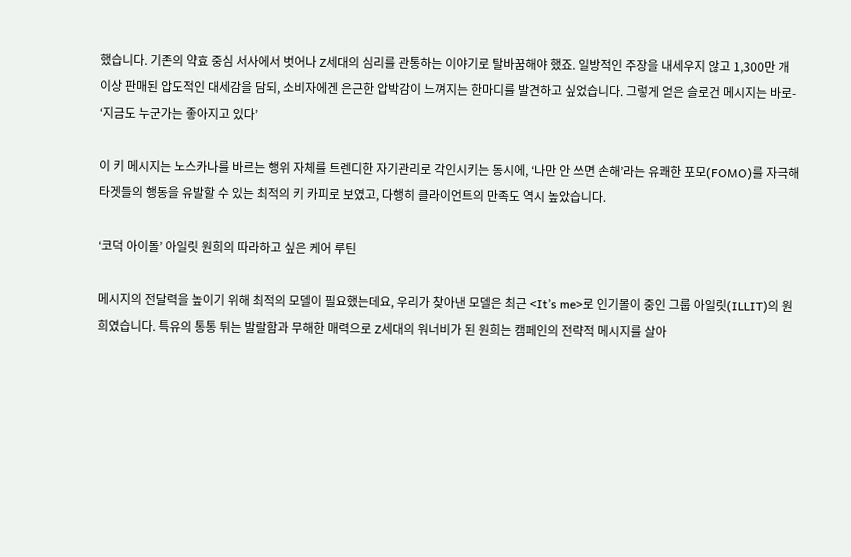했습니다. 기존의 약효 중심 서사에서 벗어나 Z세대의 심리를 관통하는 이야기로 탈바꿈해야 했죠. 일방적인 주장을 내세우지 않고 1,300만 개 이상 판매된 압도적인 대세감을 담되, 소비자에겐 은근한 압박감이 느껴지는 한마디를 발견하고 싶었습니다. 그렇게 얻은 슬로건 메시지는 바로- ‘지금도 누군가는 좋아지고 있다’

이 키 메시지는 노스카나를 바르는 행위 자체를 트렌디한 자기관리로 각인시키는 동시에, ‘나만 안 쓰면 손해’라는 유쾌한 포모(FOMO)를 자극해 타겟들의 행동을 유발할 수 있는 최적의 키 카피로 보였고, 다행히 클라이언트의 만족도 역시 높았습니다.

‘코덕 아이돌’ 아일릿 원희의 따라하고 싶은 케어 루틴

메시지의 전달력을 높이기 위해 최적의 모델이 필요했는데요, 우리가 찾아낸 모델은 최근 <It’s me>로 인기몰이 중인 그룹 아일릿(ILLIT)의 원희였습니다. 특유의 통통 튀는 발랄함과 무해한 매력으로 Z세대의 워너비가 된 원희는 캠페인의 전략적 메시지를 살아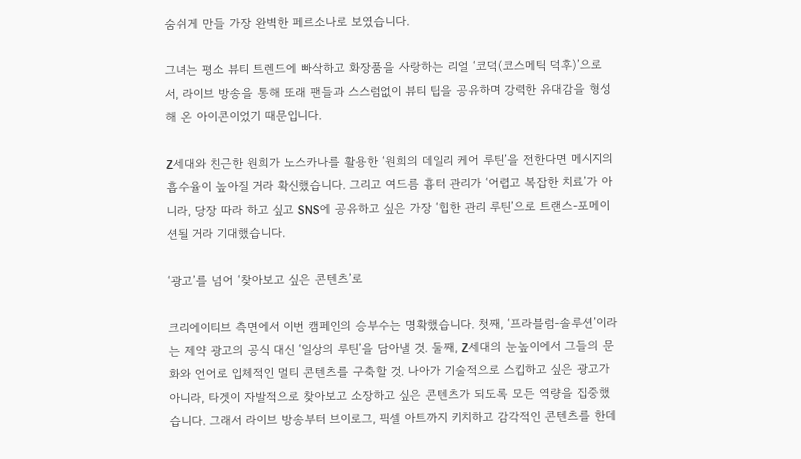숨쉬게 만들 가장 완벽한 페르소나로 보였습니다.

그녀는 평소 뷰티 트렌드에 빠삭하고 화장품을 사랑하는 리얼 ‘코덕(코스메틱 덕후)’으로서, 라이브 방송을 통해 또래 팬들과 스스럼없이 뷰티 팁을 공유하며 강력한 유대감을 형성해 온 아이콘이었기 때문입니다.

Z세대와 친근한 원희가 노스카나를 활용한 ‘원희의 데일리 케어 루틴’을 전한다면 메시지의 흡수율이 높아질 거라 확신했습니다. 그리고 여드름 흉터 관리가 ‘어렵고 복잡한 치료’가 아니라, 당장 따라 하고 싶고 SNS에 공유하고 싶은 가장 ‘힙한 관리 루틴’으로 트랜스-포메이션될 거라 기대했습니다.

‘광고’를 넘어 ‘찾아보고 싶은 콘텐츠’로

크리에이티브 측면에서 이번 캠페인의 승부수는 명확했습니다. 첫째, ‘프라블럼-솔루션’이라는 제약 광고의 공식 대신 ‘일상의 루틴’을 담아낼 것. 둘째, Z세대의 눈높이에서 그들의 문화와 언어로 입체적인 멀티 콘텐츠를 구축할 것. 나아가 기술적으로 스킵하고 싶은 광고가 아니라, 타겟이 자발적으로 찾아보고 소장하고 싶은 콘텐츠가 되도록 모든 역량을 집중했습니다. 그래서 라이브 방송부터 브이로그, 픽셀 아트까지 키치하고 감각적인 콘텐츠를 한데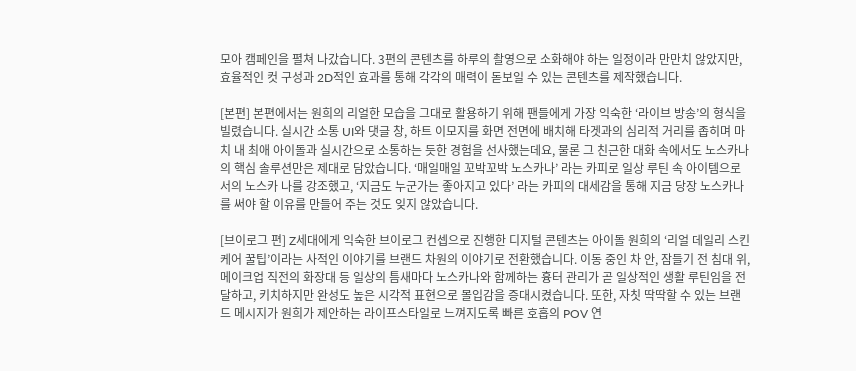모아 캠페인을 펼쳐 나갔습니다. 3편의 콘텐츠를 하루의 촬영으로 소화해야 하는 일정이라 만만치 않았지만, 효율적인 컷 구성과 2D적인 효과를 통해 각각의 매력이 돋보일 수 있는 콘텐츠를 제작했습니다.

[본편] 본편에서는 원희의 리얼한 모습을 그대로 활용하기 위해 팬들에게 가장 익숙한 ‘라이브 방송’의 형식을 빌렸습니다. 실시간 소통 UI와 댓글 창, 하트 이모지를 화면 전면에 배치해 타겟과의 심리적 거리를 좁히며 마치 내 최애 아이돌과 실시간으로 소통하는 듯한 경험을 선사했는데요, 물론 그 친근한 대화 속에서도 노스카나의 핵심 솔루션만은 제대로 담았습니다. ‘매일매일 꼬박꼬박 노스카나’ 라는 카피로 일상 루틴 속 아이템으로서의 노스카 나를 강조했고, ‘지금도 누군가는 좋아지고 있다’ 라는 카피의 대세감을 통해 지금 당장 노스카나를 써야 할 이유를 만들어 주는 것도 잊지 않았습니다.

[브이로그 편] Z세대에게 익숙한 브이로그 컨셉으로 진행한 디지털 콘텐츠는 아이돌 원희의 ‘리얼 데일리 스킨케어 꿀팁’이라는 사적인 이야기를 브랜드 차원의 이야기로 전환했습니다. 이동 중인 차 안, 잠들기 전 침대 위, 메이크업 직전의 화장대 등 일상의 틈새마다 노스카나와 함께하는 흉터 관리가 곧 일상적인 생활 루틴임을 전달하고, 키치하지만 완성도 높은 시각적 표현으로 몰입감을 증대시켰습니다. 또한, 자칫 딱딱할 수 있는 브랜드 메시지가 원희가 제안하는 라이프스타일로 느껴지도록 빠른 호흡의 POV 연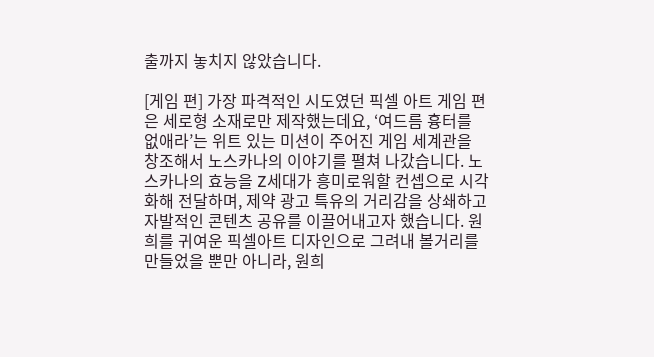출까지 놓치지 않았습니다.

[게임 편] 가장 파격적인 시도였던 픽셀 아트 게임 편은 세로형 소재로만 제작했는데요, ‘여드름 흉터를 없애라’는 위트 있는 미션이 주어진 게임 세계관을 창조해서 노스카나의 이야기를 펼쳐 나갔습니다. 노스카나의 효능을 Z세대가 흥미로워할 컨셉으로 시각화해 전달하며, 제약 광고 특유의 거리감을 상쇄하고 자발적인 콘텐츠 공유를 이끌어내고자 했습니다. 원희를 귀여운 픽셀아트 디자인으로 그려내 볼거리를 만들었을 뿐만 아니라, 원희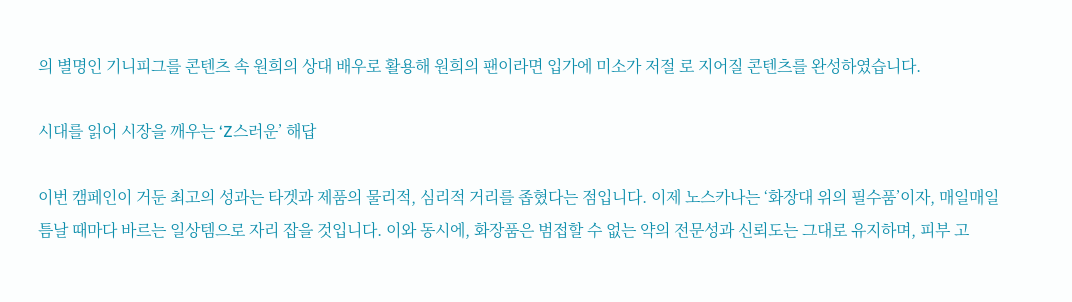의 별명인 기니피그를 콘텐츠 속 원희의 상대 배우로 활용해 원희의 팬이라면 입가에 미소가 저절 로 지어질 콘텐츠를 완성하였습니다.

시대를 읽어 시장을 깨우는 ‘Z스러운’ 해답

이번 캠페인이 거둔 최고의 성과는 타겟과 제품의 물리적, 심리적 거리를 좁혔다는 점입니다. 이제 노스카나는 ‘화장대 위의 필수품’이자, 매일매일 틈날 때마다 바르는 일상템으로 자리 잡을 것입니다. 이와 동시에, 화장품은 범접할 수 없는 약의 전문성과 신뢰도는 그대로 유지하며, 피부 고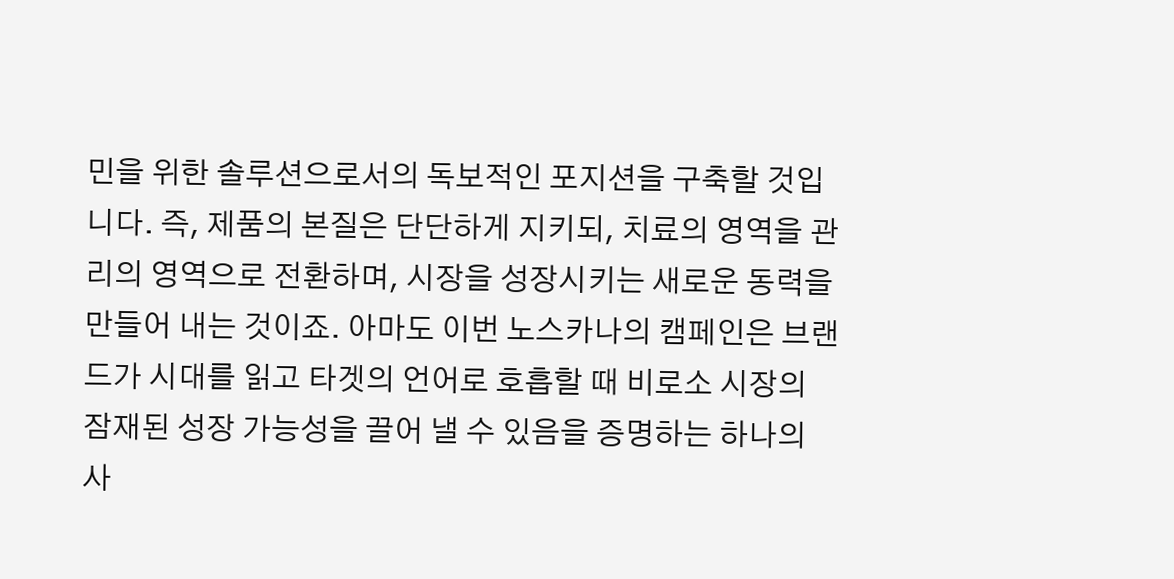민을 위한 솔루션으로서의 독보적인 포지션을 구축할 것입니다. 즉, 제품의 본질은 단단하게 지키되, 치료의 영역을 관리의 영역으로 전환하며, 시장을 성장시키는 새로운 동력을 만들어 내는 것이죠. 아마도 이번 노스카나의 캠페인은 브랜드가 시대를 읽고 타겟의 언어로 호흡할 때 비로소 시장의 잠재된 성장 가능성을 끌어 낼 수 있음을 증명하는 하나의 사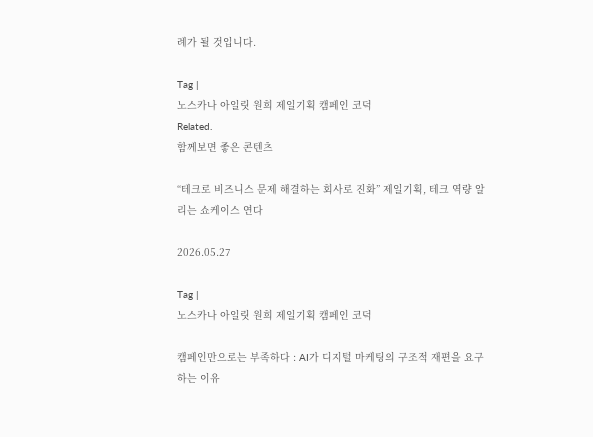례가 될 것입니다.

Tag |
노스카나 아일릿 원희 제일기획 캠페인 코덕
Related.
함께보면 좋은 콘텐츠

“테크로 비즈니스 문제 해결하는 회사로 진화” 제일기획, 테크 역량 알리는 쇼케이스 연다

2026.05.27

Tag |
노스카나 아일릿 원희 제일기획 캠페인 코덕

캠페인만으로는 부족하다 : AI가 디지털 마케팅의 구조적 재편을 요구하는 이유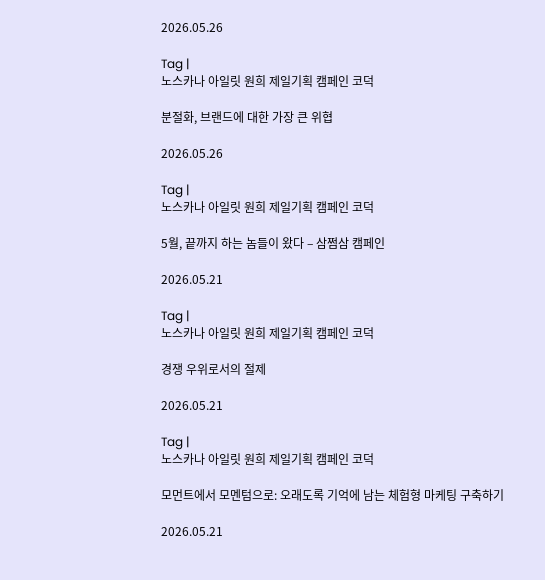2026.05.26

Tag |
노스카나 아일릿 원희 제일기획 캠페인 코덕

분절화, 브랜드에 대한 가장 큰 위협

2026.05.26

Tag |
노스카나 아일릿 원희 제일기획 캠페인 코덕

5월, 끝까지 하는 놈들이 왔다 – 삼쩜삼 캠페인

2026.05.21

Tag |
노스카나 아일릿 원희 제일기획 캠페인 코덕

경쟁 우위로서의 절제

2026.05.21

Tag |
노스카나 아일릿 원희 제일기획 캠페인 코덕

모먼트에서 모멘텀으로: 오래도록 기억에 남는 체험형 마케팅 구축하기

2026.05.21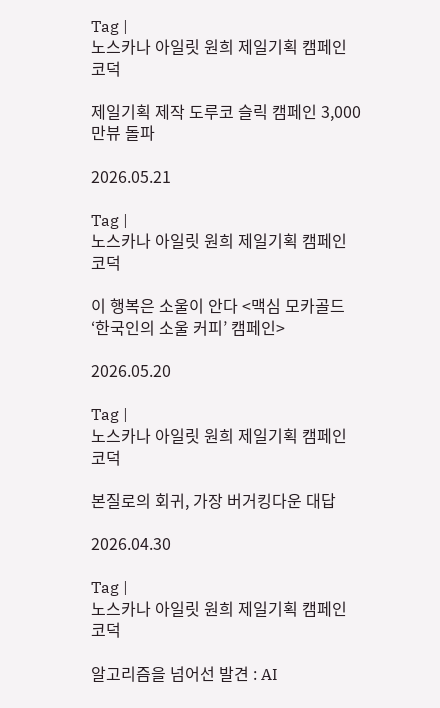Tag |
노스카나 아일릿 원희 제일기획 캠페인 코덕

제일기획 제작 도루코 슬릭 캠페인 3,000만뷰 돌파

2026.05.21

Tag |
노스카나 아일릿 원희 제일기획 캠페인 코덕

이 행복은 소울이 안다 <맥심 모카골드 ‘한국인의 소울 커피’ 캠페인>

2026.05.20

Tag |
노스카나 아일릿 원희 제일기획 캠페인 코덕

본질로의 회귀, 가장 버거킹다운 대답

2026.04.30

Tag |
노스카나 아일릿 원희 제일기획 캠페인 코덕

알고리즘을 넘어선 발견 : AI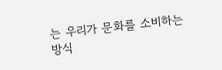는 우리가 문화를 소비하는 방식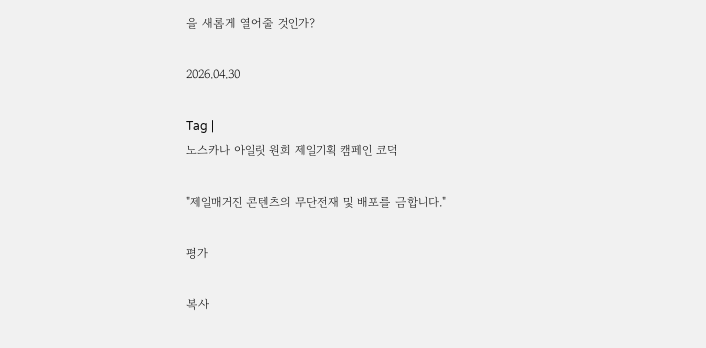을 새롭게 열어줄 것인가?

2026.04.30

Tag |
노스카나 아일릿 원희 제일기획 캠페인 코덕

"제일매거진 콘텐츠의 무단전재 및 배포를 금합니다."

평가

복사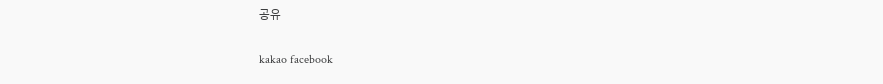공유

kakao facebook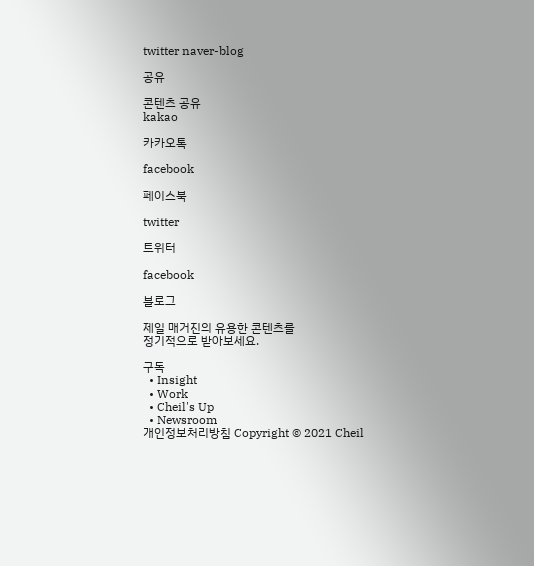twitter naver-blog

공유

콘텐츠 공유
kakao

카카오톡

facebook

페이스북

twitter

트위터

facebook

블로그

제일 매거진의 유용한 콘텐츠를
정기적으로 받아보세요.

구독
  • Insight
  • Work
  • Cheil's Up
  • Newsroom
개인정보처리방침 Copyright © 2021 Cheil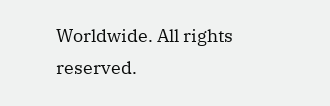Worldwide. All rights reserved.